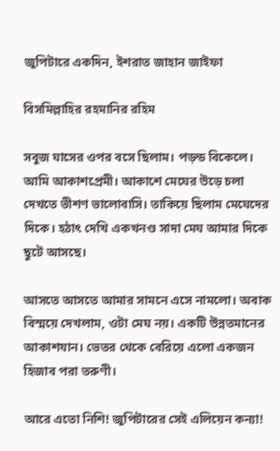জুপিটারে একদিন, ইশরাত জাহান জাইফা

বিসমিল্লাহির রহমানির রহিম

সবুজ ঘাসের ওপর বসে ছিলাম। পড়ন্ড বিকেলে। আমি আকাশপ্রেমী। আকাশে মেঘের উড়ে চলা দেখতে ভীশণ ভালোবাসি। তাকিয়ে ছিলাম মেঘেদের দিকে। হঠাৎ দেখি একখনণ্ড সাদা মেঘ আমার দিকে ছুটে আসছে।

আসতে আসতে আমার সামনে এসে নামলো। অবাক বিস্ময়ে দেখলাম, ওটা মেঘ নয়। একটি উন্নতমানের আকাশযান। ভেতর থেকে বেরিয়ে এলো একজন হিজাব পরা তরুণী।

আরে এতো নিশি! জুপিটারের সেই এলিয়েন কন্যা!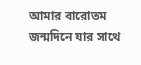আমার বারোতম জন্মদিনে যার সাথে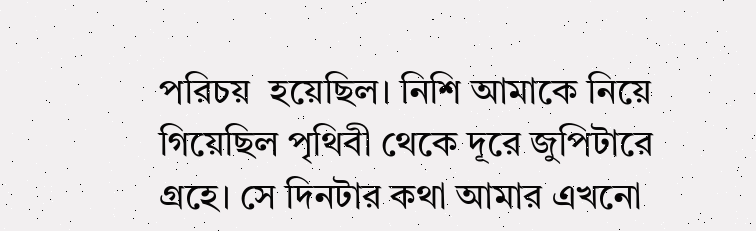পরিচয়  হয়েছিল। নিশি আমাকে নিয়ে গিয়েছিল পৃথিবী থেকে দূরে জুপিটারে গ্রহে। সে দিনটার কথা আমার এখনো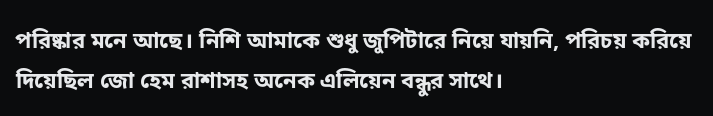পরিষ্কার মনে আছে। নিশি আমাকে শুধু জুপিটারে নিয়ে যায়নি, পরিচয় করিয়ে দিয়েছিল জো হেম রাশাসহ অনেক এলিয়েন বন্ধুর সাথে।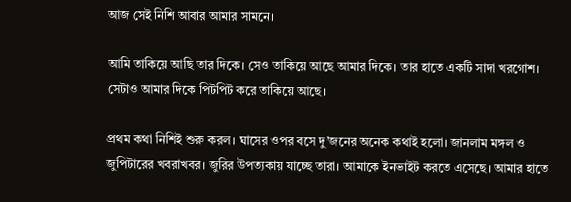আজ সেই নিশি আবার আমার সামনে।

আমি তাকিয়ে আছি তার দিকে। সেও তাকিয়ে আছে আমার দিকে। তার হাতে একটি সাদা খরগোশ। সেটাও আমার দিকে পিটপিট করে তাকিয়ে আছে।

প্রথম কথা নিশিই শুরু করল। ঘাসের ওপর বসে দু’জনের অনেক কথাই হলো। জানলাম মঙ্গল ও জুপিটারের খবরাখবর। জুরির উপত্যকায় যাচ্ছে তারা। আমাকে ইনভাইট করতে এসেছে। আমার হাতে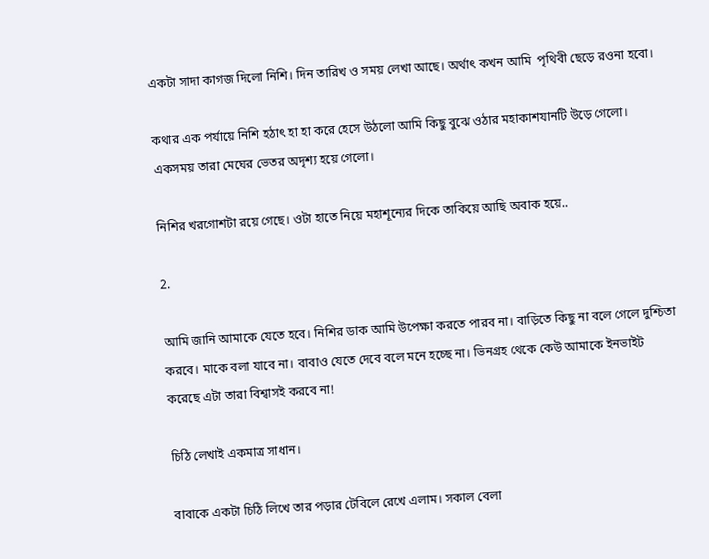একটা সাদা কাগজ দিলো নিশি। দিন তারিখ ও সময় লেখা আছে। অর্থাৎ কখন আমি  ‍পৃথিবী ছেড়ে রওনা হবো।

কথার এক পর্যায়ে নিশি হঠাৎ হা হা করে হেসে উঠলো আমি কিছু বুঝে ওঠার মহাকাশযানটি উড়ে গেলো। একসময় তারা মেঘের ভেতর অদৃশ্য হয়ে গেলো।

নিশির খরগোশটা রয়ে গেছে। ওটা হাতে নিয়ে মহাশূন্যের দিকে তাকিয়ে আছি অবাক হয়ে..

2.

আমি জানি আমাকে যেতে হবে। নিশির ডাক আমি উপেক্ষা করতে পারব না। বাড়িতে কিছু না বলে গেলে দুশ্চিতা করবে। মাকে বলা যাবে না। বাবাও যেতে দেবে বলে মনে হচ্ছে না। ভিনগ্রহ থেকে কেউ আমাকে ইনভাইট করেছে এটা তারা বিশ্বাসই করবে না!

চিঠি লেখাই একমাত্র সাধান।

বাবাকে একটা চিঠি লিখে তার পড়ার টেবিলে রেখে এলাম। সকাল বেলা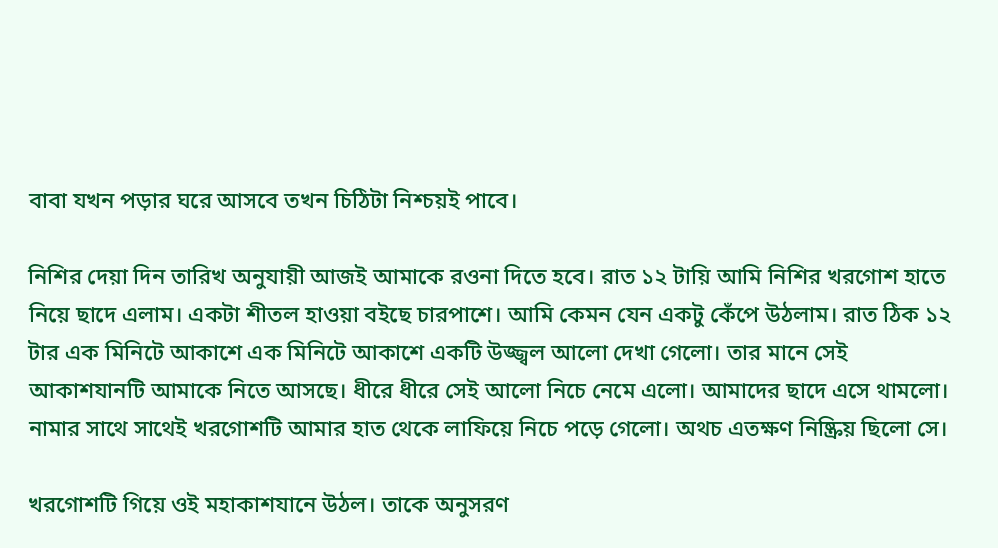বাবা যখন পড়ার ঘরে আসবে তখন চিঠিটা নিশ্চয়ই পাবে।

নিশির দেয়া দিন তারিখ অনুযায়ী আজই আমাকে রওনা দিতে হবে। রাত ১২ টায়ি আমি নিশির খরগোশ হাতে নিয়ে ছাদে এলাম। একটা শীতল হাওয়া বইছে চারপাশে। আমি কেমন যেন একটু কেঁপে উঠলাম। রাত ঠিক ১২ টার এক মিনিটে আকাশে এক মিনিটে আকাশে একটি উজ্জ্বল আলো দেখা গেলো। তার মানে সেই আকাশযানটি আমাকে নিতে আসছে। ধীরে ধীরে সেই আলো নিচে নেমে এলো। আমাদের ছাদে এসে থামলো। নামার সাথে সাথেই খরগোশটি আমার হাত থেকে লাফিয়ে নিচে পড়ে গেলো। অথচ এতক্ষণ নিষ্ক্রিয় ছিলো সে।

খরগোশটি গিয়ে ওই মহাকাশযানে উঠল। তাকে অনুসরণ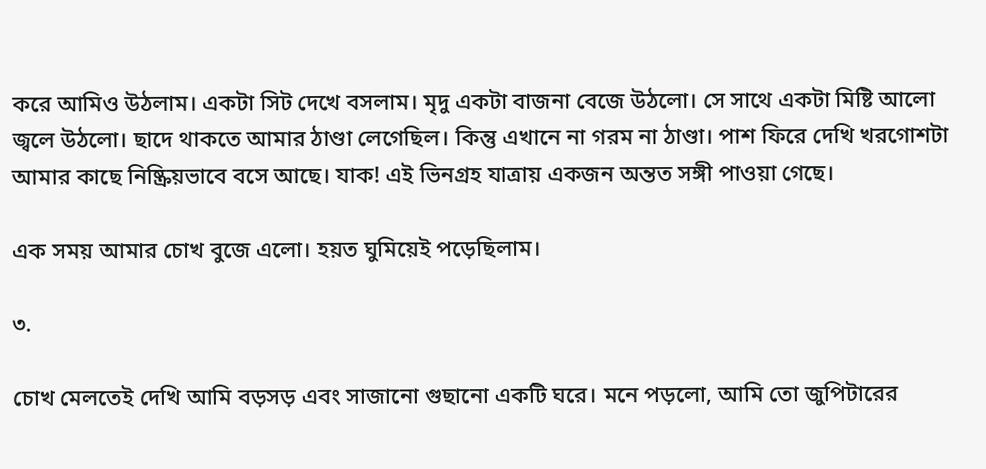করে আমিও উঠলাম। একটা সিট দেখে বসলাম। মৃদু একটা বাজনা বেজে উঠলো। সে সাথে একটা মিষ্টি আলো জ্বলে উঠলো। ছাদে থাকতে আমার ঠাণ্ডা লেগেছিল। কিন্তু এখানে না গরম না ঠাণ্ডা। পাশ ফিরে দেখি খরগোশটা আমার কাছে নিষ্ক্রিয়ভাবে বসে আছে। যাক! এই ভিনগ্রহ যাত্রায় একজন অন্তত সঙ্গী পাওয়া গেছে।

এক সময় আমার চোখ বুজে এলো। হয়ত ঘুমিয়েই পড়েছিলাম।

৩.

চোখ মেলতেই দেখি আমি বড়সড় এবং সাজানো গুছানো একটি ঘরে। মনে পড়লো, আমি তো জুপিটারের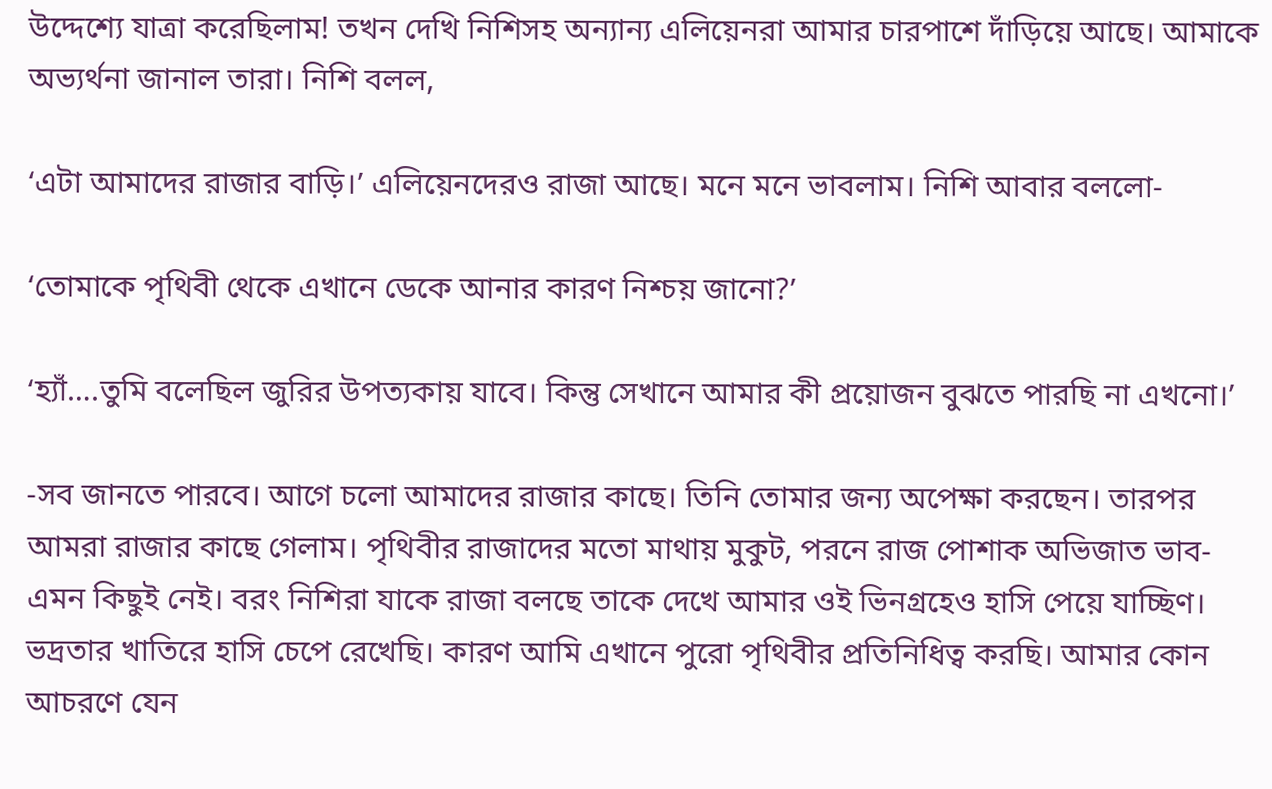উদ্দেশ্যে যাত্রা করেছিলাম! তখন দেখি নিশিসহ অন্যান্য এলিয়েনরা আমার চারপাশে দাঁড়িয়ে আছে। আমাকে অভ্যর্থনা জানাল তারা। নিশি বলল,

‘এটা আমাদের রাজার বাড়ি।’ এলিয়েনদেরও রাজা আছে। মনে মনে ভাবলাম। নিশি আবার বললো-

‘তোমাকে পৃথিবী থেকে এখানে ডেকে আনার কারণ নিশ্চয় জানো?’

‘হ্যাঁ….তুমি বলেছিল জুরির উপত্যকায় যাবে। কিন্তু সেখানে আমার কী প্রয়োজন বুঝতে পারছি না এখনো।’

-সব জানতে পারবে। আগে চলো আমাদের রাজার কাছে। তিনি তোমার জন্য অপেক্ষা করছেন। তারপর আমরা রাজার কাছে গেলাম। পৃথিবীর রাজাদের মতো মাথায় মুকুট, পরনে রাজ পোশাক অভিজাত ভাব-এমন কিছুই নেই। বরং নিশিরা যাকে রাজা বলছে তাকে দেখে আমার ওই ভিনগ্রহেও হাসি পেয়ে যাচ্ছিণ। ভদ্রতার খাতিরে হাসি চেপে রেখেছি। কারণ আমি এখানে পুরো পৃথিবীর প্রতিনিধিত্ব করছি। আমার কোন আচরণে যেন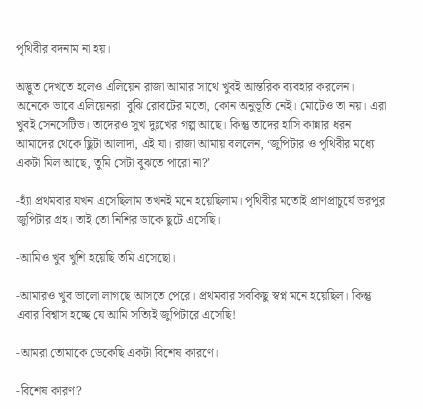পৃথিবীর বদনাম না হয়।

অদ্ভুত দেখতে হলেও এলিয়েন রাজা আমার সাথে খুবই আন্তরিক ব্যবহার করলেন। অনেকে ভাবে এলিয়েনরা  বুঝি রোবটের মতো, কোন অনুভূতি নেই। মোটেও তা নয়। এরা খুবই সেনসেটিভ। তাদেরও সুখ দুঃখের গল্প আছে। কিন্তু তাদের হাসি কান্নার ধরন আমাদের থেকে ছিুটা আলাদা, এই যা। রাজা আমায় বললেন, ‘জুপিটার ও পৃথিবীর মধ্যে একটা মিল আছে, তুমি সেটা বুঝতে পারো না?’

-হ্যাঁ প্রথমবার যখন এসেছিলাম তখনই মনে হয়েছিলাম। পৃথিবীর মতোই প্রাণপ্রাচুর্যে ভরপুর জুপিটার গ্রহ। তাই তো নিশির ডাকে ছুটে এসেছি।

-আমিও খুব খুশি হয়েছি তমি এসেছো।

-আমারও খুব ভালো লাগছে আসতে পেরে। প্রথমবার সবকিছু স্বপ্ন মনে হয়েছিল। কিন্তু এবার বিশ্বাস হচ্ছে যে আমি সত্যিই জুপিটারে এসেছি!

-আমরা তোমাকে ডেকেছি একটা বিশেষ কারণে।

-বিশেষ কারণ?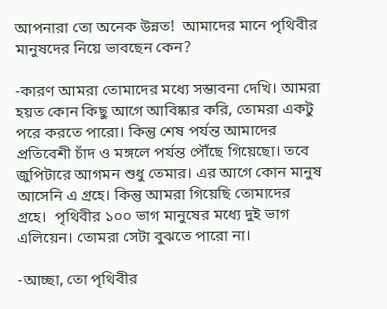আপনারা তো অনেক উন্নত!  আমাদের মানে পৃথিবীর মানুষদের নিয়ে ভাবছেন কেন?

-কারণ আমরা তোমাদের মধ্যে সম্ভাবনা দেখি। আমরা হয়ত কোন কিছু আগে আবিষ্কার করি, তোমরা একটু পরে করতে পারো। কিন্তু শেষ পর্যন্ত আমাদের প্রতিবেশী চাঁদ ও মঙ্গলে পর্যন্ত পৌঁছে গিয়েছো। তবে জুপিটারে আগমন শুধু তেমার। এর আগে কোন মানুষ আসেনি এ গ্রহে। কিন্তু আমরা গিয়েছি তোমাদের গ্রহে।  পৃথিবীর ১০০ ভাগ মানুষের মধ্যে দুই ভাগ এলিয়েন। তোমরা সেটা বুঝতে পারো না।

-আচ্ছা, তো পৃথিবীর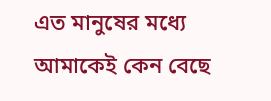এত মানুষের মধ্যে আমাকেই কেন বেছে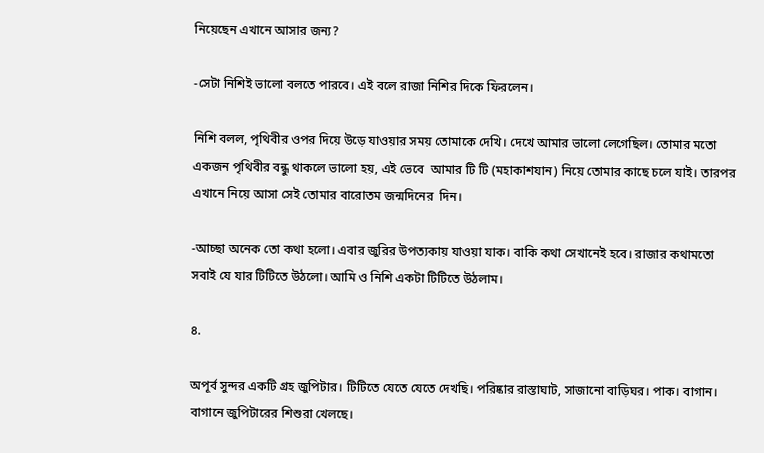নিয়েছেন এখানে আসার জন্য?

-সেটা নিশিই ভালো বলতে পারবে। এই বলে রাজা নিশির দিকে ফিরলেন।

নিশি বলল, পৃথিবীর ওপর দিয়ে উড়ে যাওয়ার সময় তোমাকে দেখি। দেখে আমার ভালো লেগেছিল। তোমার মতো একজন পৃথিবীর বন্ধু থাকলে ভালো হয়, এই ভেবে  আমার টি টি (মহাকাশযান) নিয়ে তোমার কাছে চলে যাই। তারপর এখানে নিয়ে আসা সেই তোমার বারোতম জন্মদিনের  দিন।

-আচ্ছা অনেক তো কথা হলো। এবার জুরির উপত্যকায় যাওয়া যাক। বাকি কথা সেখানেই হবে। রাজার কথামতো সবাই যে যার টিটিতে উঠলো। আমি ও নিশি একটা টিটিতে উঠলাম।

৪.

অপূর্ব সুন্দর একটি গ্রহ জুপিটার। টিটিতে যেতে যেতে দেখছি। পরিষ্কার রাস্তাঘাট, সাজানো বাড়িঘর। পাক। বাগান। বাগানে জুপিটারের শিশুরা খেলছে।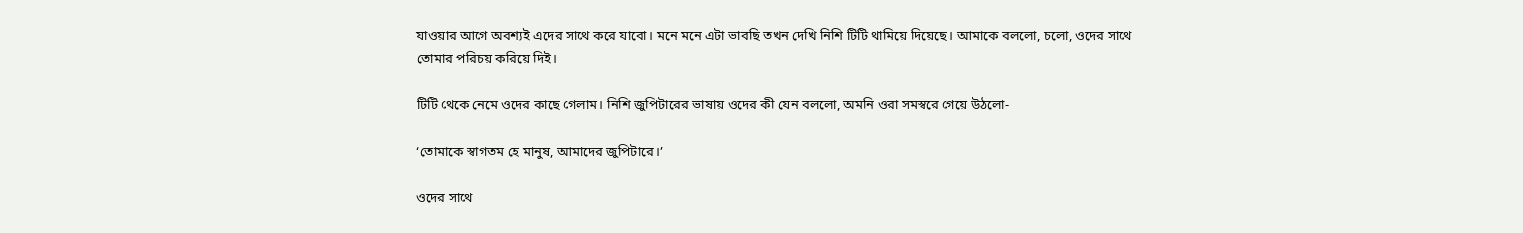যাওয়ার আগে অবশ্যই এদের সাথে করে যাবো। মনে মনে এটা ভাবছি তখন দেখি নিশি টিটি থামিয়ে দিয়েছে। আমাকে বললো, চলো, ওদের সাথে তোমার পরিচয় করিয়ে দিই।

টিটি থেকে নেমে ওদের কাছে গেলাম। নিশি জুপিটারের ভাষায় ওদের কী যেন বললো, অমনি ওরা সমস্বরে গেয়ে উঠলো-

‘তোমাকে স্বাগতম হে মানুষ, আমাদের জুপিটারে।’

ওদের সাথে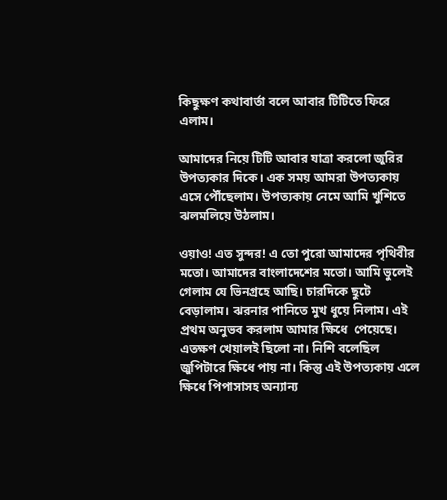কিছুক্ষণ কথাবার্তা বলে আবার টিটিতে ফিরে এলাম।

আমাদের নিয়ে টিটি আবার যাত্রা করলো জুরির উপত্যকার দিকে। এক সময় আমরা উপত্যকায় এসে পৌঁছেলাম। উপত্যকায় নেমে আমি খুশিতে ঝলমলিয়ে উঠলাম।

ওয়াও! এত সুন্দর! এ তো পুরো আমাদের পৃথিবীর মতো। আমাদের বাংলাদেশের মতো। আমি ভুলেই গেলাম যে ভিনগ্রহে আছি। চারদিকে ছুটে বেড়ালাম। ঝরনার পানিতে মুখ ধুয়ে নিলাম। এই প্রথম অনুভব করলাম আমার ক্ষিধে  পেয়েছে। এতক্ষণ খেয়ালই ছিলো না। নিশি বলেছিল জুপিটারে ক্ষিধে পায় না। কিন্তু এই উপত্যকায় এলে ক্ষিধে পিপাসাসহ অন্যান্য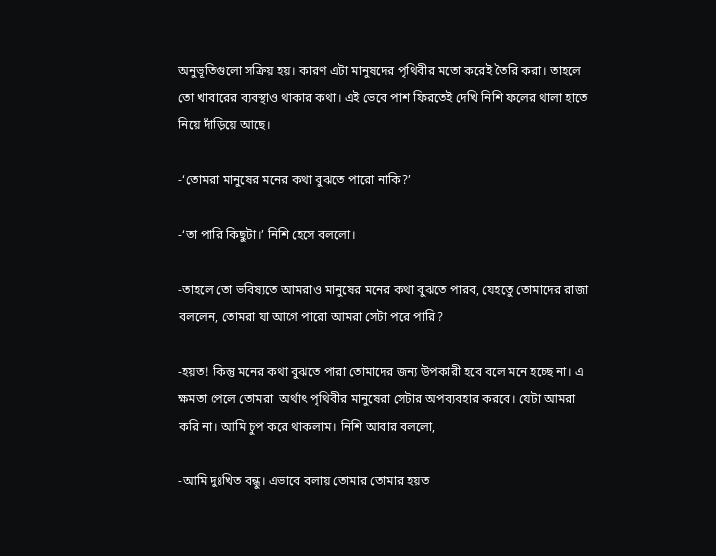অনুভূতিগুলো সক্রিয় হয়। কারণ এটা মানুষদের পৃথিবীর মতো করেই তৈরি করা। তাহলে তো খাবারের ব্যবস্থাও থাকার কথা। এই ভেবে পাশ ফিরতেই দেখি নিশি ফলের থালা হাতে নিয়ে দাঁড়িয়ে আছে।

-‘তোমরা মানুষের মনের কথা বুঝতে পারো নাকি?’

-‘তা পারি কিছুটা।’ নিশি হেসে বললো।

-তাহলে তো ভবিষ্যতে আমরাও মানুষের মনের কথা বুঝতে পারব, যেহতেু তোমাদের রাজা বললেন, তোমরা যা আগে পারো আমরা সেটা পরে পারি?

-হয়ত! কিন্তু মনের কথা বুঝতে পারা তোমাদের জন্য উপকারী হবে বলে মনে হচ্ছে না। এ ক্ষমতা পেলে তোমরা  অর্থাৎ পৃথিবীর মানুষেরা সেটার অপব্যবহার করবে। যেটা আমরা করি না। আমি চুপ করে থাকলাম। নিশি আবার বললো,

-আমি দুঃখিত বন্ধু। এভাবে বলায় তোমার তোমার হয়ত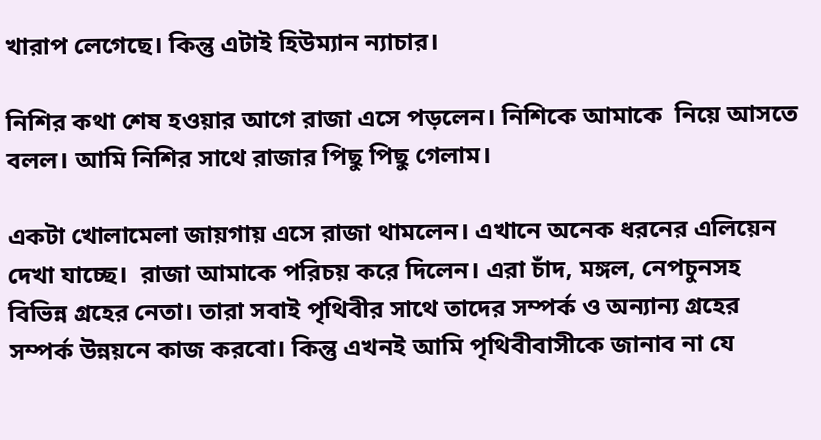খারাপ লেগেছে। কিন্তু এটাই হিউম্যান ন্যাচার।

নিশির কথা শেষ হওয়ার আগে রাজা এসে পড়লেন। নিশিকে আমাকে  নিয়ে আসতে বলল। আমি নিশির সাথে রাজার পিছু পিছু গেলাম।

একটা খোলামেলা জায়গায় এসে রাজা থামলেন। এখানে অনেক ধরনের এলিয়েন দেখা যাচ্ছে।  রাজা আমাকে পরিচয় করে দিলেন। এরা চাঁদ, মঙ্গল, নেপচুনসহ বিভিন্ন গ্রহের নেতা। তারা সবাই পৃথিবীর সাথে তাদের সম্পর্ক ও অন্যান্য গ্রহের সম্পর্ক উন্নয়নে কাজ করবো। কিন্তু এখনই আমি পৃথিবীবাসীকে জানাব না যে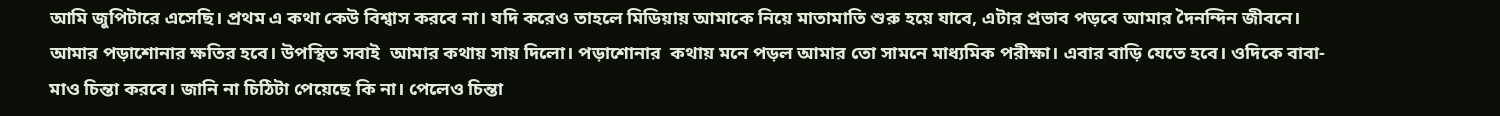আমি জুপিটারে এসেছি। প্রথম এ কথা কেউ বিশ্বাস করবে না। যদি করেও তাহলে মিডিয়ায় আমাকে নিয়ে মাতামাতি শুরু হয়ে যাবে, এটার প্রভাব পড়বে আমার দৈনন্দিন জীবনে। আমার পড়াশোনার ক্ষতির হবে। উপস্থিত সবাই  আমার কথায় সায় দিলো। পড়াশোনার  কথায় মনে পড়ল আমার তো সামনে মাধ্যমিক পরীক্ষা। এবার বাড়ি যেতে হবে। ওদিকে বাবা-মাও চিন্তা করবে। জানি না চিঠিটা পেয়েছে কি না। পেলেও চিন্তা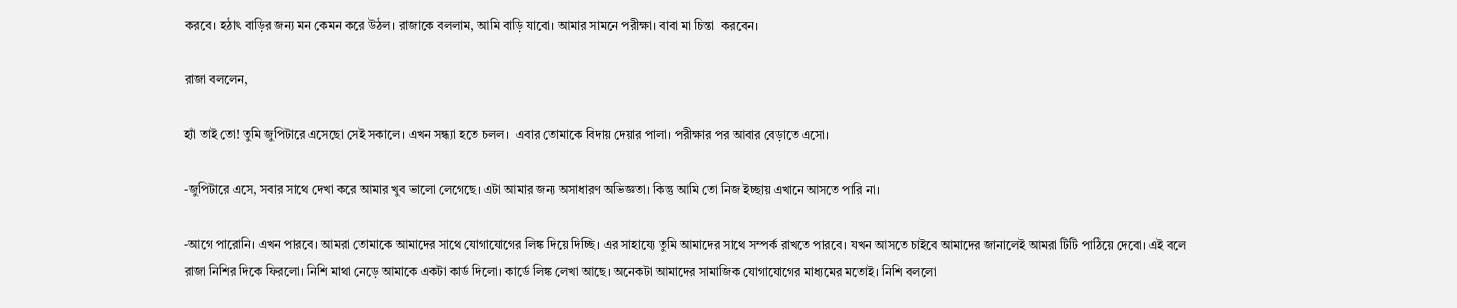করবে। হঠাৎ বাড়ির জন্য মন কেমন করে উঠল। রাজাকে বললাম, আমি বাড়ি যাবো। আমার সামনে পরীক্ষা। বাবা মা চিন্তা  করবেন।

রাজা বললেন,

হ্যাঁ তাই তো! তুমি জুপিটারে এসেছো সেই সকালে। এখন সন্ধ্যা হতে চলল।  এবার তোমাকে বিদায় দেয়ার পালা। পরীক্ষার পর আবার বেড়াতে এসো।

-জুপিটারে এসে, সবার সাথে দেখা করে আমার খুব ভালো লেগেছে। এটা আমার জন্য অসাধারণ অভিজ্ঞতা। কিন্তু আমি তো নিজ ইচ্ছায় এখানে আসতে পারি না।

-আগে পারোনি। এখন পারবে। আমরা তোমাকে আমাদের সাথে যোগাযোগের লিঙ্ক দিয়ে দিচ্ছি। এর সাহায্যে তুমি আমাদের সাথে সম্পর্ক রাখতে পারবে। যখন আসতে চাইবে আমাদের জানালেই আমরা টিটি পাঠিয়ে দেবো। এই বলে রাজা নিশির দিকে ফিরলো। নিশি মাথা নেড়ে আমাকে একটা কার্ড দিলো। কার্ডে লিঙ্ক লেখা আছে। অনেকটা আমাদের সামাজিক যোগাযোগের মাধ্যমের মতোই। নিশি বললো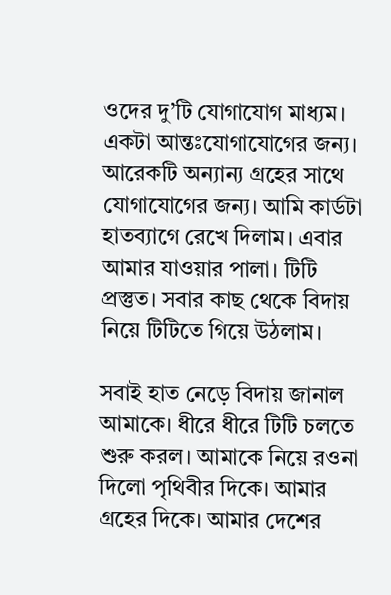ওদের দু’টি যোগাযোগ মাধ্যম। একটা আন্তঃযোগাযোগের জন্য। আরেকটি অন্যান্য গ্রহের সাথে যোগাযোগের জন্য। আমি কার্ডটা হাতব্যাগে রেখে দিলাম। এবার আমার যাওয়ার পালা। টিটি প্রস্তুত। সবার কাছ থেকে বিদায় নিয়ে টিটিতে গিয়ে উঠলাম।

সবাই হাত নেড়ে বিদায় জানাল আমাকে। ধীরে ধীরে টিটি চলতে শুরু করল। আমাকে নিয়ে রওনা দিলো পৃথিবীর দিকে। আমার গ্রহের দিকে। আমার দেশের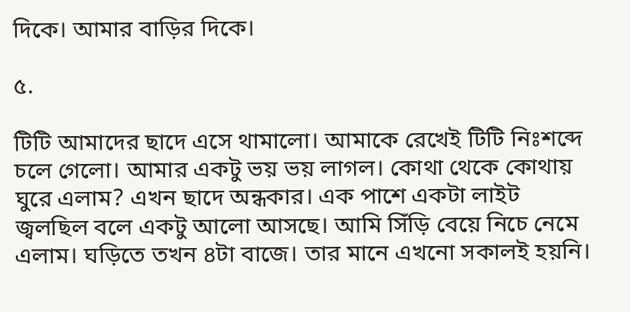দিকে। আমার বাড়ির দিকে।

৫.

টিটি আমাদের ছাদে এসে থামালো। আমাকে রেখেই টিটি নিঃশব্দে চলে গেলো। আমার একটু ভয় ভয় লাগল। কোথা থেকে কোথায়  ঘুরে এলাম? এখন ছাদে অন্ধকার। এক পাশে একটা লাইট জ্বলছিল বলে একটু আলো আসছে। আমি সিঁড়ি বেয়ে নিচে নেমে এলাম। ঘড়িতে তখন ৪টা বাজে। তার মানে এখনো সকালই হয়নি।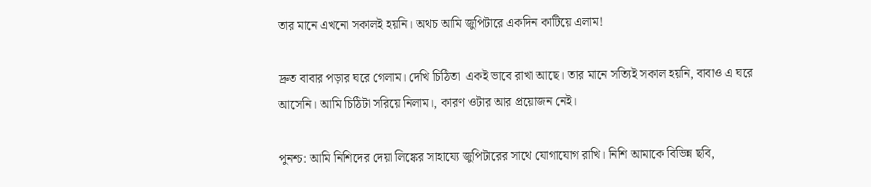তার মানে এখনো সকালই হয়নি। অথচ আমি জুপিটারে একদিন কাটিয়ে এলাম!

দ্রুত বাবার পড়ার ঘরে গেলাম। দেখি চিঠিতা  একই ভাবে রাখা আছে। তার মানে সত্যিই সকাল হয়নি, বাবাও এ ঘরে আসেনি। আমি চিঠিটা সরিয়ে নিলাম।, কারণ ওটার আর প্রয়োজন নেই।

পুনশ্চ: আমি নিশিদের দেয়া লিঙ্কের সাহায্যে জুপিটারের সাথে যোগাযোগ রাখি। নিশি আমাকে বিভিন্ন ছবি,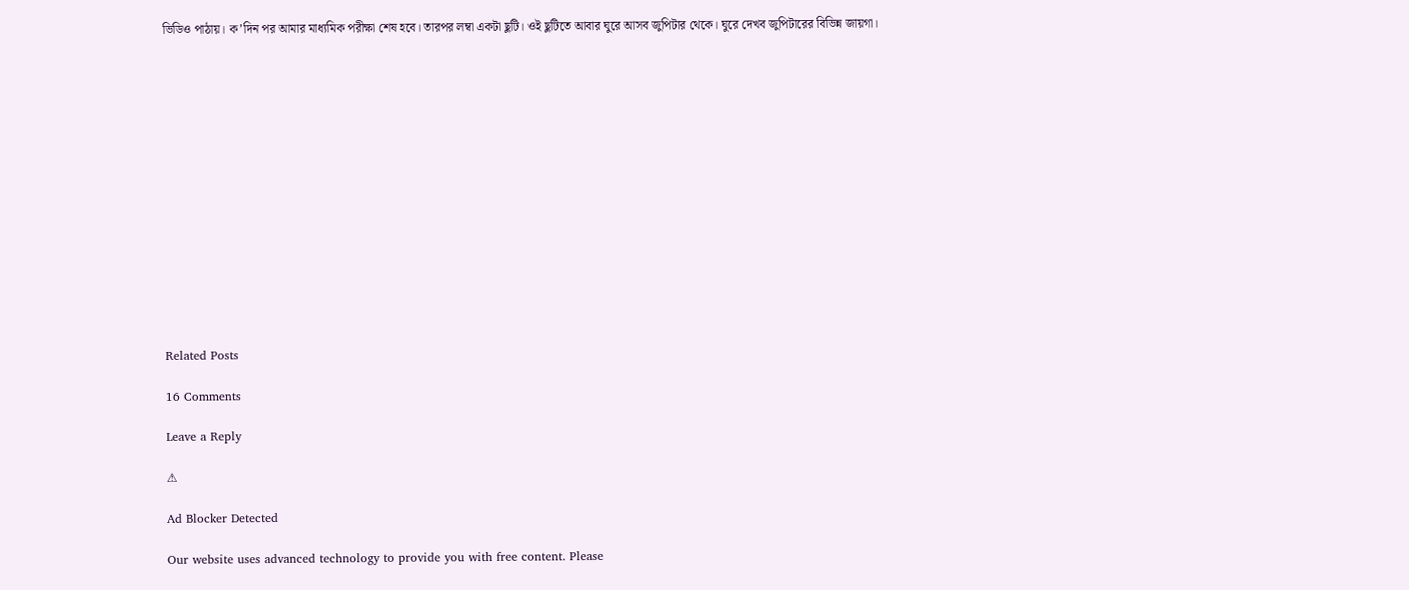ভিডিও পাঠায়। ক’দিন পর আমার মাধ্যমিক পরীক্ষা শেষ হবে। তারপর লম্বা একটা ছুটি। ওই ছুটিতে আবার ঘুরে আসব জুপিটার থেকে। ঘুরে দেখব জুপিটারের বিভিন্ন জায়গা।















Related Posts

16 Comments

Leave a Reply

⚠

Ad Blocker Detected

Our website uses advanced technology to provide you with free content. Please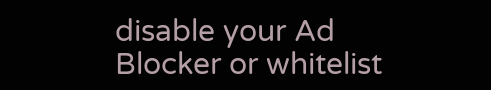disable your Ad Blocker or whitelist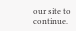our site to continue.